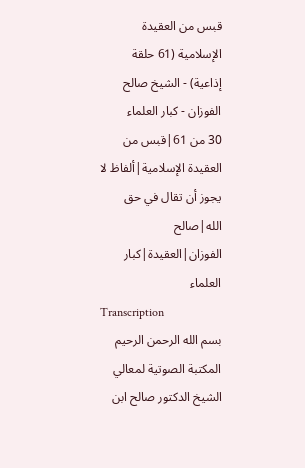قبس من العقيدة الإسلامية (61 حلقة إذاعية) - الشيخ صالح الفوزان - كبار العلماء
30 من 61|قبس من العقيدة الإسلامية|ألفاظ لا يجوز أن تقال في حق الله|صالح الفوزان|العقيدة|كبار العلماء
Transcription
بسم الله الرحمن الرحيم المكتبة الصوتية لمعالي الشيخ الدكتور صالح ابن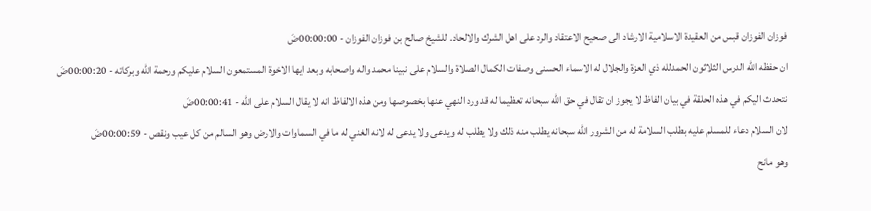فوزان الفوزان قبس من العقيدة الاسلامية الارشاد الى صحيح الاعتقاد والرد على اهل الشرك والالحاد. للشيخ صالح بن فوزان الفوزان - 00:00:00ضَ
ان حفظه الله الدرس الثلاثون الحمدلله ذي العزة والجلال له الاسماء الحسنى وصفات الكمال الصلاة والسلام على نبينا محمد واله واصحابه وبعد ايها الاخوة المستمعون السلام عليكم ورحمة الله وبركاته - 00:00:20ضَ
نتحدث اليكم في هذه الحلقة في بيان الفاظ لا يجوز ان تقال في حق الله سبحانه تعظيما له قد ورد النهي عنها بخصوصها ومن هذه الالفاظ انه لا يقال السلام على الله - 00:00:41ضَ
لان السلام دعاء للمسلم عليه بطلب السلامة له من الشرور الله سبحانه يطلب منه ذلك ولا يطلب له ويدعى ولا يدعى له لانه الغني له ما في السماوات والارض وهو السالم من كل عيب ونقص - 00:00:59ضَ
وهو مانح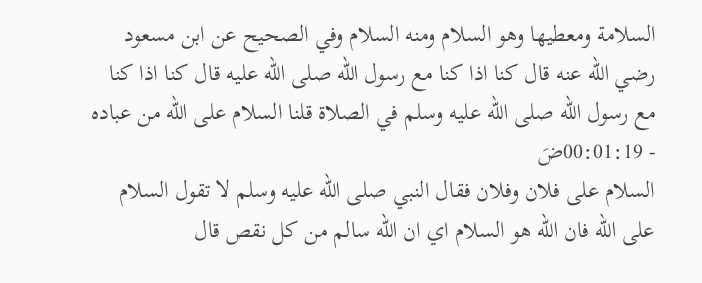السلامة ومعطيها وهو السلام ومنه السلام وفي الصحيح عن ابن مسعود رضي الله عنه قال كنا اذا كنا مع رسول الله صلى الله عليه قال كنا اذا كنا مع رسول الله صلى الله عليه وسلم في الصلاة قلنا السلام على الله من عباده - 00:01:19ضَ
السلام على فلان وفلان فقال النبي صلى الله عليه وسلم لا تقول السلام على الله فان الله هو السلام اي ان الله سالم من كل نقص قال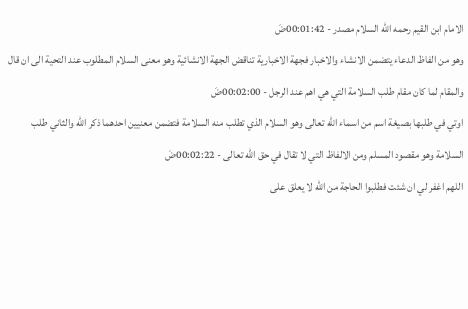الامام ابن القيم رحمه الله السلام مصدر - 00:01:42ضَ
وهو من الفاظ الدعاء يتضمن الانشاء والاخبار فجهة الاخبارية تناقض الجهة الانشائية وهو معنى السلام المطلوب عند التحية الى ان قال والمقام لما كان مقام طلب السلامة التي هي اهم عند الرجل - 00:02:00ضَ
اوتي في طلبها بصيغة اسم من اسماء الله تعالى وهو السلام الذي تطلب منه السلامة فتضمن معنيين احدهما ذكر الله والثاني طلب السلامة وهو مقصود المسلم ومن الالفاظ التي لا تقال في حق الله تعالى - 00:02:22ضَ
اللهم اغفر لي ان شئت فطلبوا الحاجة من الله لا يعلق على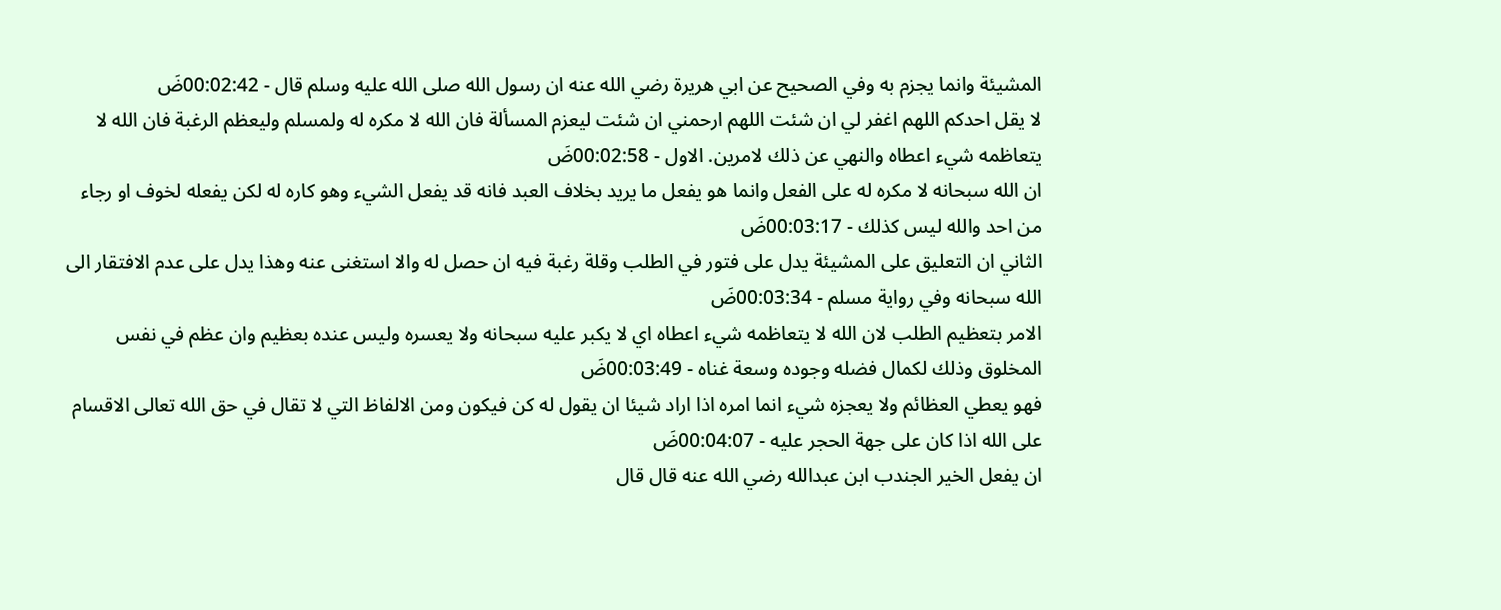المشيئة وانما يجزم به وفي الصحيح عن ابي هريرة رضي الله عنه ان رسول الله صلى الله عليه وسلم قال - 00:02:42ضَ
لا يقل احدكم اللهم اغفر لي ان شئت اللهم ارحمني ان شئت ليعزم المسألة فان الله لا مكره له ولمسلم وليعظم الرغبة فان الله لا يتعاظمه شيء اعطاه والنهي عن ذلك لامرين. الاول - 00:02:58ضَ
ان الله سبحانه لا مكره له على الفعل وانما هو يفعل ما يريد بخلاف العبد فانه قد يفعل الشيء وهو كاره له لكن يفعله لخوف او رجاء من احد والله ليس كذلك - 00:03:17ضَ
الثاني ان التعليق على المشيئة يدل على فتور في الطلب وقلة رغبة فيه ان حصل له والا استغنى عنه وهذا يدل على عدم الافتقار الى الله سبحانه وفي رواية مسلم - 00:03:34ضَ
الامر بتعظيم الطلب لان الله لا يتعاظمه شيء اعطاه اي لا يكبر عليه سبحانه ولا يعسره وليس عنده بعظيم وان عظم في نفس المخلوق وذلك لكمال فضله وجوده وسعة غناه - 00:03:49ضَ
فهو يعطي العظائم ولا يعجزه شيء انما امره اذا اراد شيئا ان يقول له كن فيكون ومن الالفاظ التي لا تقال في حق الله تعالى الاقسام على الله اذا كان على جهة الحجر عليه - 00:04:07ضَ
ان يفعل الخير الجندب ابن عبدالله رضي الله عنه قال قال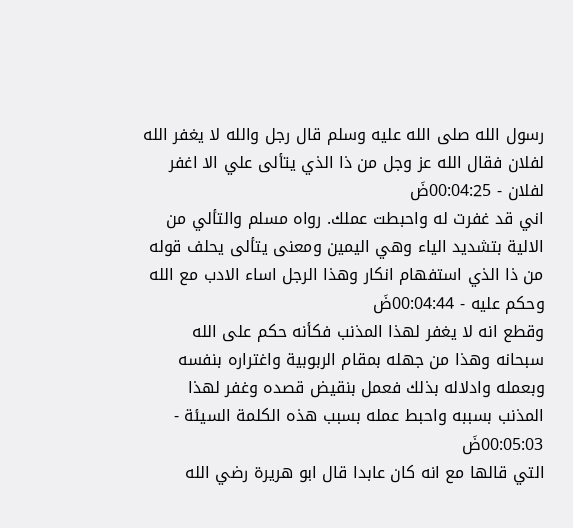رسول الله صلى الله عليه وسلم قال رجل والله لا يغفر الله لفلان فقال الله عز وجل من ذا الذي يتألى علي الا اغفر لفلان - 00:04:25ضَ
اني قد غفرت له واحبطت عملك. رواه مسلم والتألي من الالية بتشديد الياء وهي اليمين ومعنى يتألى يحلف قوله من ذا الذي استفهام انكار وهذا الرجل اساء الادب مع الله وحكم عليه - 00:04:44ضَ
وقطع انه لا يغفر لهذا المذنب فكأنه حكم على الله سبحانه وهذا من جهله بمقام الربوبية واغتراره بنفسه وبعمله وادلاله بذلك فعمل بنقيض قصده وغفر لهذا المذنب بسببه واحبط عمله بسبب هذه الكلمة السيئة - 00:05:03ضَ
التي قالها مع انه كان عابدا قال ابو هريرة رضي الله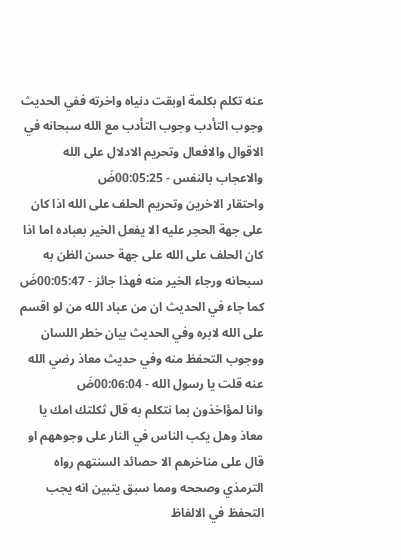عنه تكلم بكلمة اوبقت دنياه واخرته ففي الحديث وجوب التأدب وجوب التأدب مع الله سبحانه في الاقوال والافعال وتحريم الادلال على الله والاعجاب بالنفس - 00:05:25ضَ
واحتقار الاخرين وتحريم الحلف على الله اذا كان على جهة الحجر عليه الا يفعل الخير بعباده اما اذا كان الحلف على الله على جهة حسن الظن به سبحانه ورجاء الخير منه فهذا جائز - 00:05:47ضَ
كما جاء في الحديث ان من عباد الله من لو اقسم على الله لابره وفي الحديث بيان خطر اللسان ووجوب التحفظ منه وفي حديث معاذ رضي الله عنه قلت يا رسول الله - 00:06:04ضَ
وانا لمؤاخذون بما نتكلم به قال ثكلتك امك يا معاذ وهل يكب الناس في النار على وجوههم او قال على مناخرهم الا حصائد السنتهم رواه الترمذي وصححه ومما سبق يتبين انه يجب التحفظ في الالفاظ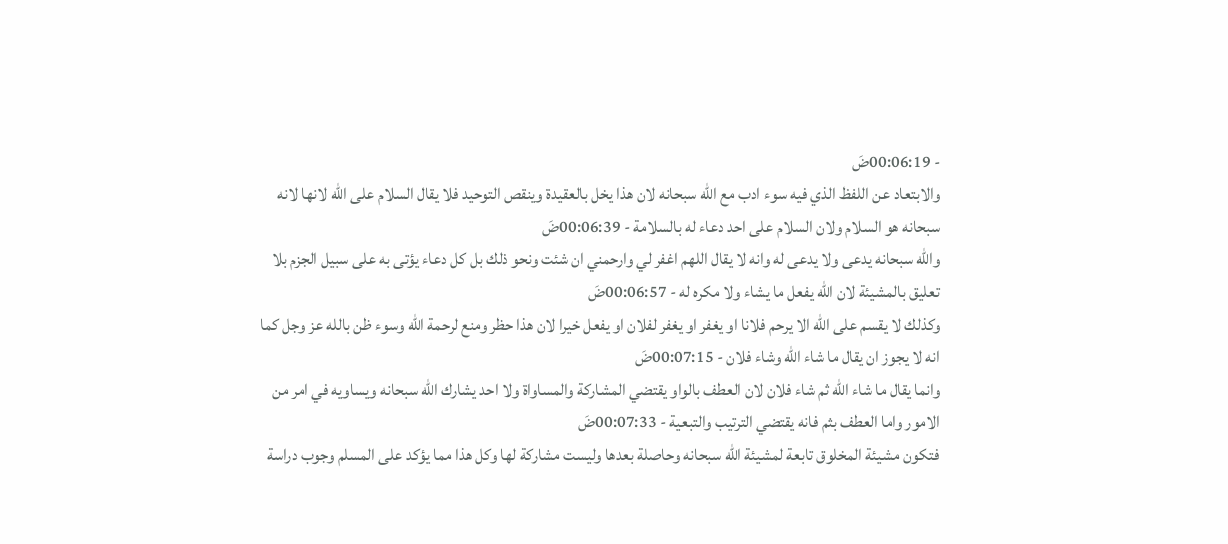- 00:06:19ضَ
والابتعاد عن اللفظ الذي فيه سوء ادب مع الله سبحانه لان هذا يخل بالعقيدة وينقص التوحيد فلا يقال السلام على الله لانها لانه سبحانه هو السلام ولان السلام على احد دعاء له بالسلامة - 00:06:39ضَ
والله سبحانه يدعى ولا يدعى له وانه لا يقال اللهم اغفر لي وارحمني ان شئت ونحو ذلك بل كل دعاء يؤتى به على سبيل الجزم بلا تعليق بالمشيئة لان الله يفعل ما يشاء ولا مكره له - 00:06:57ضَ
وكذلك لا يقسم على الله الا يرحم فلانا او يغفر او يغفر لفلان او يفعل خيرا لان هذا حظر ومنع لرحمة الله وسوء ظن بالله عز وجل كما انه لا يجوز ان يقال ما شاء الله وشاء فلان - 00:07:15ضَ
وانما يقال ما شاء الله ثم شاء فلان لان العطف بالواو يقتضي المشاركة والمساواة ولا احد يشارك الله سبحانه ويساويه في امر من الامور واما العطف بثم فانه يقتضي الترتيب والتبعية - 00:07:33ضَ
فتكون مشيئة المخلوق تابعة لمشيئة الله سبحانه وحاصلة بعدها وليست مشاركة لها وكل هذا مما يؤكد على المسلم وجوب دراسة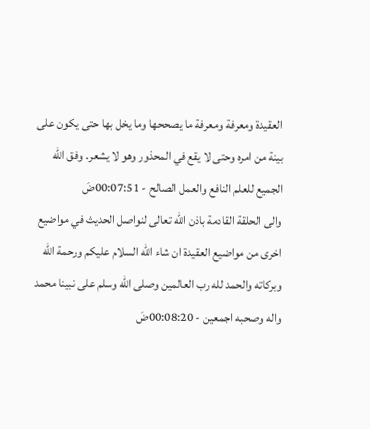العقيدة ومعرفة ومعرفة ما يصححها وما يخل بها حتى يكون على بينة من امره وحتى لا يقع في المحذور وهو لا يشعر. وفق الله الجميع للعلم النافع والعمل الصالح - 00:07:51ضَ
والى الحلقة القادمة باذن الله تعالى لنواصل الحديث في مواضيع اخرى من مواضيع العقيدة ان شاء الله السلام عليكم ورحمة الله وبركاته والحمد لله رب العالمين وصلى الله وسلم على نبينا محمد واله وصحبه اجمعين - 00:08:20ضَ